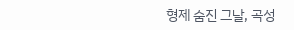형제 숨진 그날, 곡성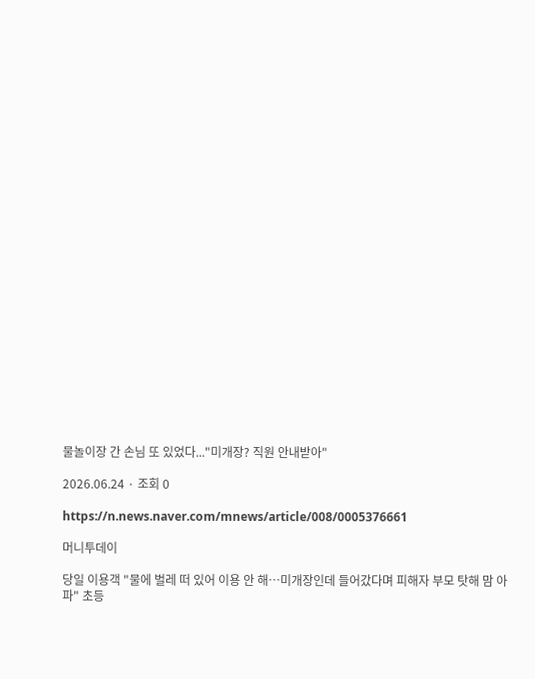물놀이장 간 손님 또 있었다..."미개장? 직원 안내받아"

2026.06.24 · 조회 0

https://n.news.naver.com/mnews/article/008/0005376661

머니투데이

당일 이용객 "물에 벌레 떠 있어 이용 안 해…미개장인데 들어갔다며 피해자 부모 탓해 맘 아파" 초등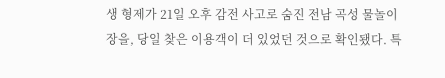생 형제가 21일 오후 감전 사고로 숨진 전남 곡성 물놀이장을, 당일 찾은 이용객이 더 있었던 것으로 확인됐다. 특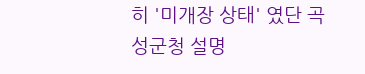히 '미개장 상태' 였단 곡성군청 설명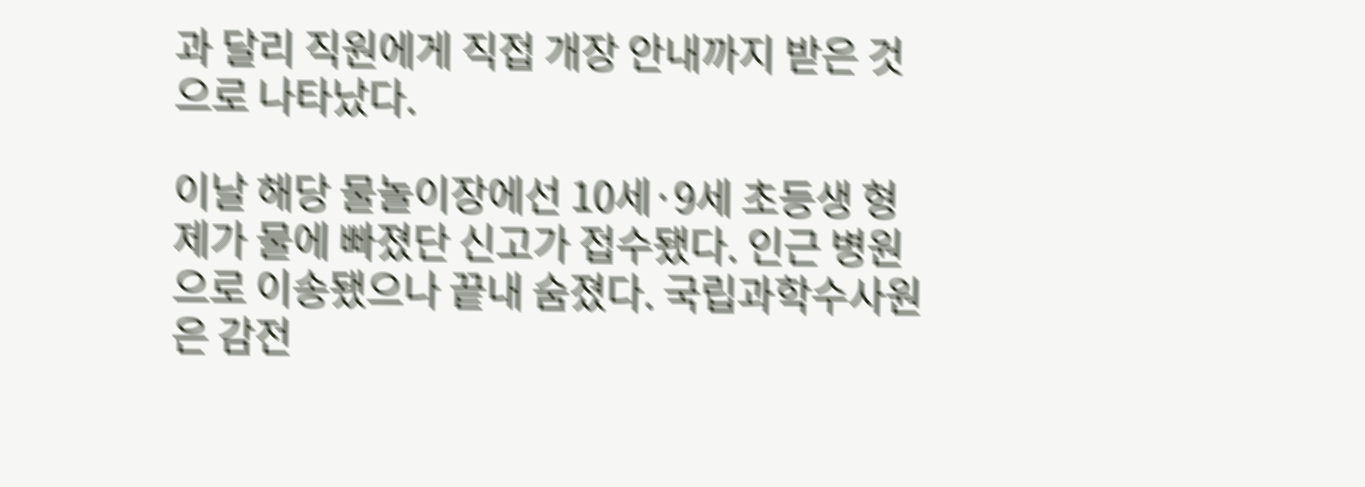과 달리 직원에게 직접 개장 안내까지 받은 것으로 나타났다.

이날 해당 물놀이장에선 10세·9세 초등생 형제가 물에 빠졌단 신고가 접수됐다. 인근 병원으로 이송됐으나 끝내 숨졌다. 국립과학수사원은 감전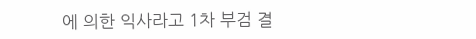에 의한 익사라고 1차 부검 결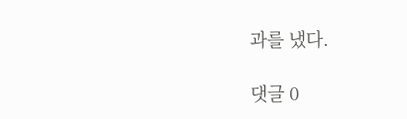과를 냈다.

댓글 0